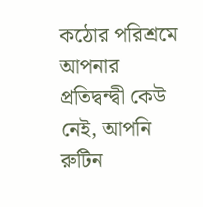কঠোর পরিশ্রমে আপনার প্রতিদ্বন্দ্বী কেউ নেই, আপনি রুটিন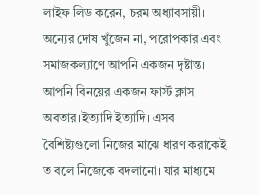লাইফ লিড করেন, চরম অধ্যাবসায়ী। অন্যের দোষ খুঁজেন না, পরোপকার এবং সমাজকল্যাণে আপনি একজন দৃষ্টান্ত। আপনি বিনয়ের একজন ফার্স্ট ক্লাস অবতার।ইত্যাদি ইত্যাদি। এসব বৈশিষ্ট্যগুলো নিজের মাঝে ধারণ করাকেই ত বলে নিজেকে বদলানো। যার মাধ্যমে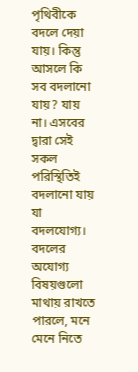পৃথিবীকে বদলে দেয়া যায়। কিন্তু আসলে কি সব বদলানো যায়? যায় না। এসবের দ্বারা সেই সকল পরিস্থিতিই বদলানো যায় যা বদলযোগ্য। বদলের অযোগ্য বিষয়গুলো মাথায় রাখতে পারলে, মনে মেনে নিতে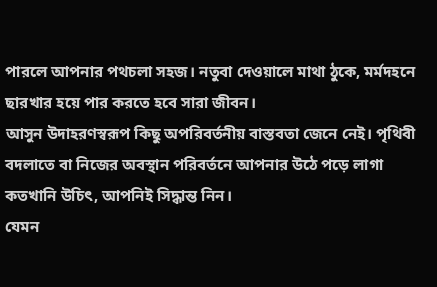পারলে আপনার পথচলা সহজ। নতুবা দেওয়ালে মাথা ঠুকে, মর্মদহনে ছারখার হয়ে পার করতে হবে সারা জীবন।
আসুন উদাহরণস্বরূপ কিছু অপরিবর্তনীয় বাস্তবতা জেনে নেই। পৃথিবী বদলাতে বা নিজের অবস্থান পরিবর্তনে আপনার উঠে পড়ে লাগা কতখানি উচিৎ, আপনিই সিদ্ধান্ত নিন।
যেমন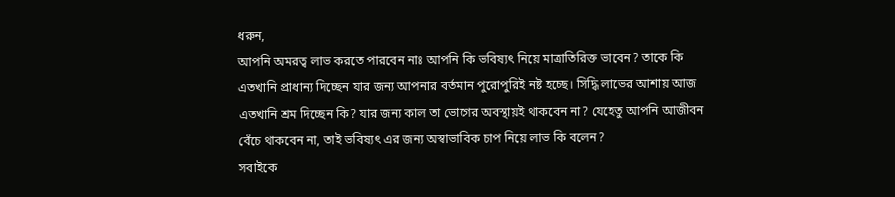ধরুন,
আপনি অমরত্ব লাভ করতে পারবেন নাঃ আপনি কি ভবিষ্যৎ নিয়ে মাত্রাতিরিক্ত ভাবেন? তাকে কি এতখানি প্রাধান্য দিচ্ছেন যার জন্য আপনার বর্তমান পুরোপুরিই নষ্ট হচ্ছে। সিদ্ধি লাভের আশায় আজ এতখানি শ্রম দিচ্ছেন কি? যার জন্য কাল তা ভোগের অবস্থায়ই থাকবেন না? যেহেতু আপনি আজীবন বেঁচে থাকবেন না, তাই ভবিষ্যৎ এর জন্য অস্বাভাবিক চাপ নিয়ে লাভ কি বলেন?
সবাইকে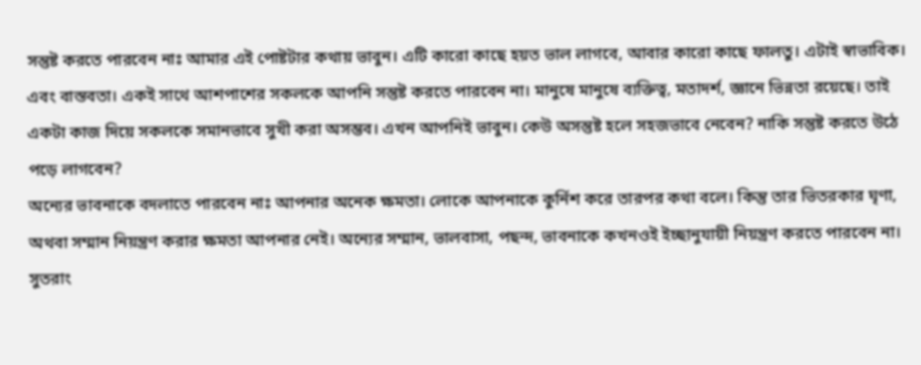সন্তুষ্ট করতে পারবেন নাঃ আমার এই পোষ্টটার কথায় ভাবুন। এটি কারো কাছে হয়ত ভাল লাগবে, আবার কারো কাছে ফালতু। এটাই স্বাভাবিক। এবং বাস্তবতা। একই সাথে আশপাশের সকলকে আপনি সন্তুষ্ট করতে পারবেন না। মানুষে মানুষে ব্যক্তিত্ব, মতাদর্শ, জ্ঞানে ভিন্নতা রয়েছে। তাই একটা কাজ দিয়ে সকলকে সমানভাবে সুখী করা অসম্ভব। এখন আপনিই ভাবুন। কেউ অসন্তুষ্ট হলে সহজভাবে নেবেন? নাকি সন্তুষ্ট করতে উঠে পড়ে লাগবেন?
অন্যের ভাবনাকে বদলাতে পারবেন নাঃ আপনার অনেক ক্ষমতা। লোকে আপনাকে কুর্নিশ করে তারপর কথা বলে। কিন্তু তার ভিতরকার ঘৃণা, অথবা সম্মান নিয়ন্ত্রণ করার ক্ষমতা আপনার নেই। অন্যের সম্মান, ভালবাসা, পছন্দ, ভাবনাকে কখনওই ইচ্ছানুযায়ী নিয়ন্ত্রণ করতে পারবেন না। সুতরাং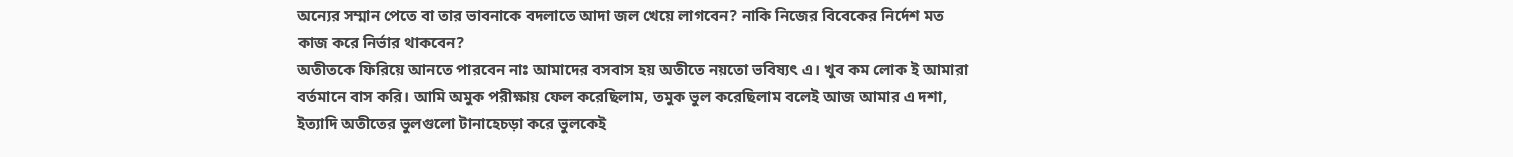অন্যের সম্মান পেতে বা তার ভাবনাকে বদলাতে আদা জল খেয়ে লাগবেন? নাকি নিজের বিবেকের নির্দেশ মত কাজ করে নির্ভার থাকবেন?
অতীতকে ফিরিয়ে আনতে পারবেন নাঃ আমাদের বসবাস হয় অতীতে নয়তো ভবিষ্যৎ এ। খুব কম লোক ই আমারা বর্তমানে বাস করি। আমি অমুক পরীক্ষায় ফেল করেছিলাম, তমুক ভুল করেছিলাম বলেই আজ আমার এ দশা, ইত্যাদি অতীতের ভুলগুলো টানাহেচড়া করে ভুলকেই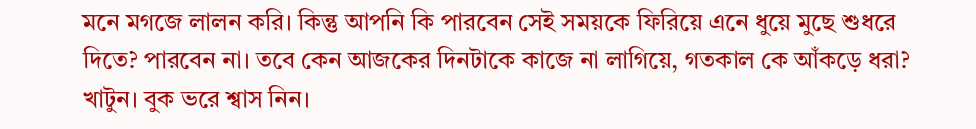মনে মগজে লালন করি। কিন্তু আপনি কি পারবেন সেই সময়কে ফিরিয়ে এনে ধুয়ে মুছে শুধরে দিতে? পারবেন না। তবে কেন আজকের দিনটাকে কাজে না লাগিয়ে, গতকাল কে আঁকড়ে ধরা?
খাটুন। বুক ভরে শ্বাস নিন।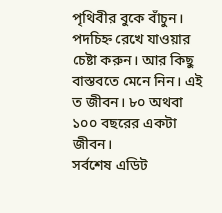পৃথিবীর বুকে বাঁচুন। পদচিহ্ন রেখে যাওয়ার চেষ্টা করুন। আর কিছু বাস্তবতে মেনে নিন। এই ত জীবন। ৮০ অথবা ১০০ বছরের একটা জীবন।
সর্বশেষ এডিট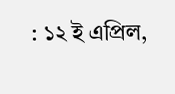: ১২ ই এপ্রিল,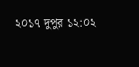২০১৭ দুপুর ১২:০২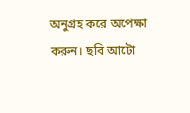অনুগ্রহ করে অপেক্ষা করুন। ছবি আটো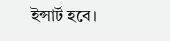ইন্সার্ট হবে।